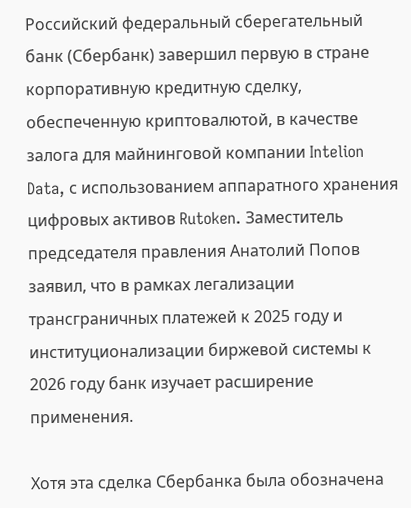Российский федеральный сберегательный банк (Сбербанк) завершил первую в стране корпоративную кредитную сделку, обеспеченную криптовалютой, в качестве залога для майнинговой компании Intelion Data, с использованием аппаратного хранения цифровых активов Rutoken. Заместитель председателя правления Анатолий Попов заявил, что в рамках легализации трансграничных платежей к 2025 году и институционализации биржевой системы к 2026 году банк изучает расширение применения.

Хотя эта сделка Сбербанка была обозначена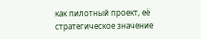как пилотный проект, её стратегическое значение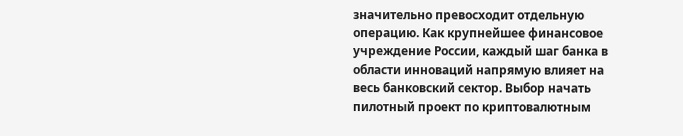значительно превосходит отдельную операцию. Как крупнейшее финансовое учреждение России, каждый шаг банка в области инноваций напрямую влияет на весь банковский сектор. Выбор начать пилотный проект по криптовалютным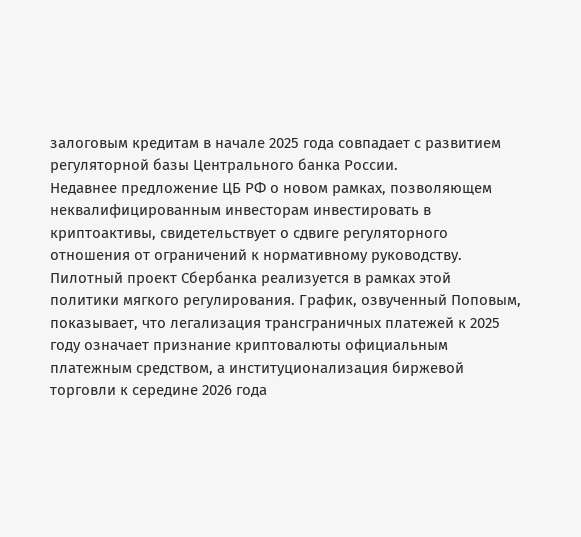залоговым кредитам в начале 2025 года совпадает с развитием регуляторной базы Центрального банка России.
Недавнее предложение ЦБ РФ о новом рамках, позволяющем неквалифицированным инвесторам инвестировать в криптоактивы, свидетельствует о сдвиге регуляторного отношения от ограничений к нормативному руководству. Пилотный проект Сбербанка реализуется в рамках этой политики мягкого регулирования. График, озвученный Поповым, показывает, что легализация трансграничных платежей к 2025 году означает признание криптовалюты официальным платежным средством, а институционализация биржевой торговли к середине 2026 года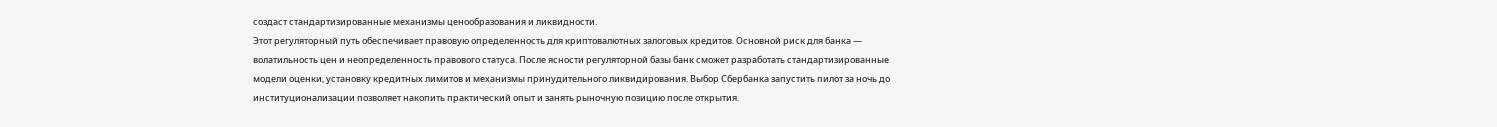создаст стандартизированные механизмы ценообразования и ликвидности.
Этот регуляторный путь обеспечивает правовую определенность для криптовалютных залоговых кредитов. Основной риск для банка — волатильность цен и неопределенность правового статуса. После ясности регуляторной базы банк сможет разработать стандартизированные модели оценки, установку кредитных лимитов и механизмы принудительного ликвидирования. Выбор Сбербанка запустить пилот за ночь до институционализации позволяет накопить практический опыт и занять рыночную позицию после открытия.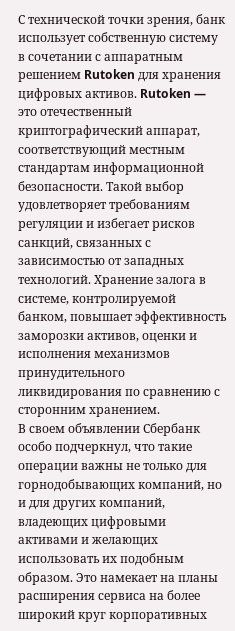С технической точки зрения, банк использует собственную систему в сочетании с аппаратным решением Rutoken для хранения цифровых активов. Rutoken — это отечественный криптографический аппарат, соответствующий местным стандартам информационной безопасности. Такой выбор удовлетворяет требованиям регуляции и избегает рисков санкций, связанных с зависимостью от западных технологий. Хранение залога в системе, контролируемой банком, повышает эффективность заморозки активов, оценки и исполнения механизмов принудительного ликвидирования по сравнению с сторонним хранением.
В своем объявлении Сбербанк особо подчеркнул, что такие операции важны не только для горнодобывающих компаний, но и для других компаний, владеющих цифровыми активами и желающих использовать их подобным образом. Это намекает на планы расширения сервиса на более широкий круг корпоративных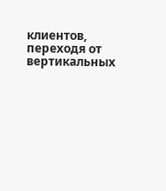клиентов, переходя от вертикальных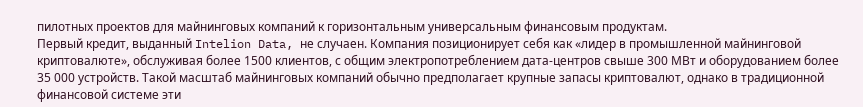пилотных проектов для майнинговых компаний к горизонтальным универсальным финансовым продуктам.
Первый кредит, выданный Intelion Data, не случаен. Компания позиционирует себя как «лидер в промышленной майнинговой криптовалюте», обслуживая более 1500 клиентов, с общим электропотреблением дата-центров свыше 300 МВт и оборудованием более 35 000 устройств. Такой масштаб майнинговых компаний обычно предполагает крупные запасы криптовалют, однако в традиционной финансовой системе эти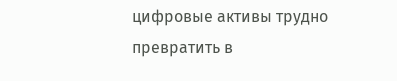цифровые активы трудно превратить в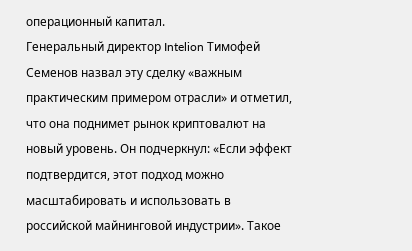операционный капитал.
Генеральный директор Intelion Тимофей Семенов назвал эту сделку «важным практическим примером отрасли» и отметил, что она поднимет рынок криптовалют на новый уровень. Он подчеркнул: «Если эффект подтвердится, этот подход можно масштабировать и использовать в российской майнинговой индустрии». Такое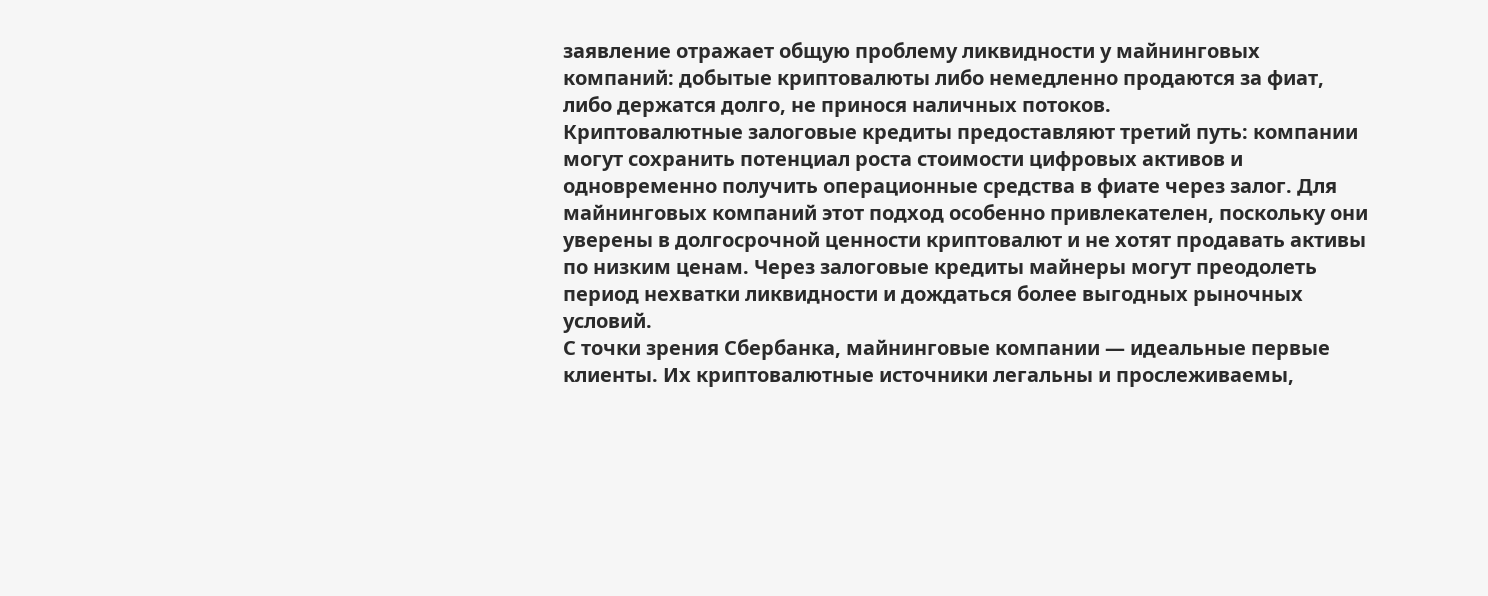заявление отражает общую проблему ликвидности у майнинговых компаний: добытые криптовалюты либо немедленно продаются за фиат, либо держатся долго, не принося наличных потоков.
Криптовалютные залоговые кредиты предоставляют третий путь: компании могут сохранить потенциал роста стоимости цифровых активов и одновременно получить операционные средства в фиате через залог. Для майнинговых компаний этот подход особенно привлекателен, поскольку они уверены в долгосрочной ценности криптовалют и не хотят продавать активы по низким ценам. Через залоговые кредиты майнеры могут преодолеть период нехватки ликвидности и дождаться более выгодных рыночных условий.
С точки зрения Сбербанка, майнинговые компании — идеальные первые клиенты. Их криптовалютные источники легальны и прослеживаемы,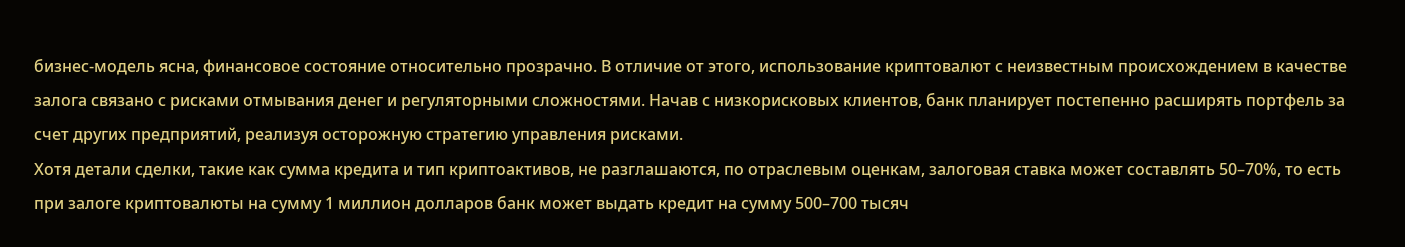бизнес-модель ясна, финансовое состояние относительно прозрачно. В отличие от этого, использование криптовалют с неизвестным происхождением в качестве залога связано с рисками отмывания денег и регуляторными сложностями. Начав с низкорисковых клиентов, банк планирует постепенно расширять портфель за счет других предприятий, реализуя осторожную стратегию управления рисками.
Хотя детали сделки, такие как сумма кредита и тип криптоактивов, не разглашаются, по отраслевым оценкам, залоговая ставка может составлять 50–70%, то есть при залоге криптовалюты на сумму 1 миллион долларов банк может выдать кредит на сумму 500–700 тысяч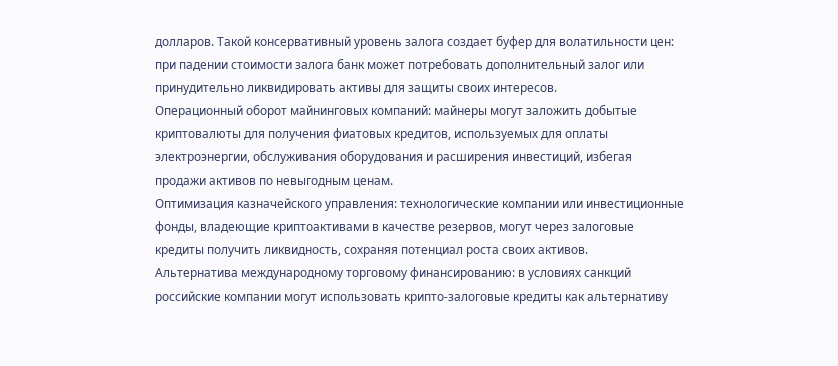долларов. Такой консервативный уровень залога создает буфер для волатильности цен: при падении стоимости залога банк может потребовать дополнительный залог или принудительно ликвидировать активы для защиты своих интересов.
Операционный оборот майнинговых компаний: майнеры могут заложить добытые криптовалюты для получения фиатовых кредитов, используемых для оплаты электроэнергии, обслуживания оборудования и расширения инвестиций, избегая продажи активов по невыгодным ценам.
Оптимизация казначейского управления: технологические компании или инвестиционные фонды, владеющие криптоактивами в качестве резервов, могут через залоговые кредиты получить ликвидность, сохраняя потенциал роста своих активов.
Альтернатива международному торговому финансированию: в условиях санкций российские компании могут использовать крипто-залоговые кредиты как альтернативу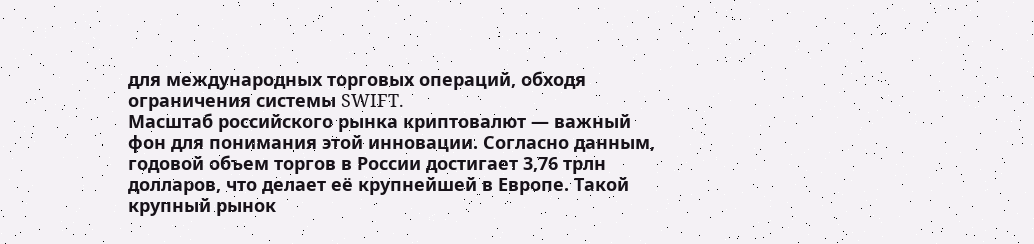для международных торговых операций, обходя ограничения системы SWIFT.
Масштаб российского рынка криптовалют — важный фон для понимания этой инновации. Согласно данным, годовой объем торгов в России достигает 3,76 трлн долларов, что делает её крупнейшей в Европе. Такой крупный рынок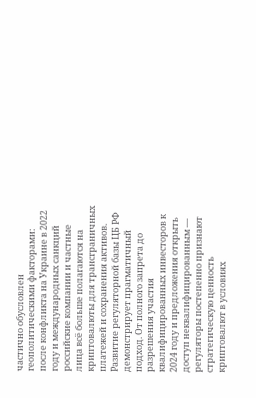частично обусловлен геополитическими факторами: после конфликта на Украине в 2022 году и международных санкций российские компании и частные лица всё больше полагаются на криптовалюты для трансграничных платежей и сохранения активов.
Развитие регуляторной базы ЦБ РФ демонстрирует прагматичный подход. От полного запрета до разрешения участия квалифицированных инвесторов к 2024 году и предложения открыть доступ неквалифицированным — регуляторы постепенно признают стратегическую ценность криптовалют в условиях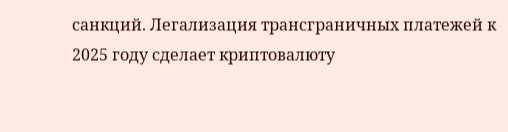санкций. Легализация трансграничных платежей к 2025 году сделает криптовалюту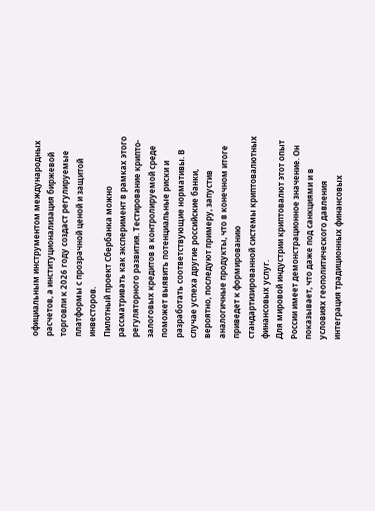официальным инструментом международных расчетов, а институционализация биржевой торговли к 2026 году создаст регулируемые платформы с прозрачной ценой и защитой инвесторов.
Пилотный проект Сбербанка можно рассматривать как эксперимент в рамках этого регуляторного развития. Тестирование крипто-залоговых кредитов в контролируемой среде поможет выявить потенциальные риски и разработать соответствующие нормативы. В случае успеха другие российские банки, вероятно, последуют примеру, запустив аналогичные продукты, что в конечном итоге приведет к формированию стандартизированной системы криптовалютных финансовых услуг.
Для мировой индустрии криптовалют этот опыт России имеет демонстрационное значение. Он показывает, что даже под санкциями и в условиях геополитического давления интеграция традиционных финансовых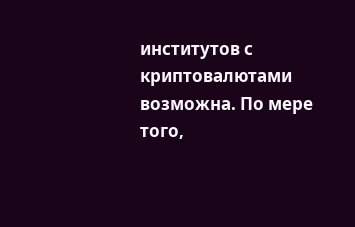институтов с криптовалютами возможна. По мере того,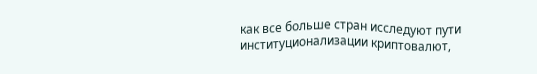как все больше стран исследуют пути институционализации криптовалют,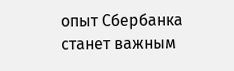опыт Сбербанка станет важным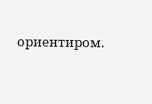ориентиром.